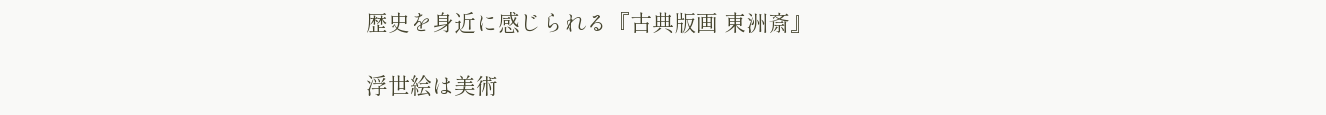歴史を身近に感じられる『古典版画 東洲斎』

浮世絵は美術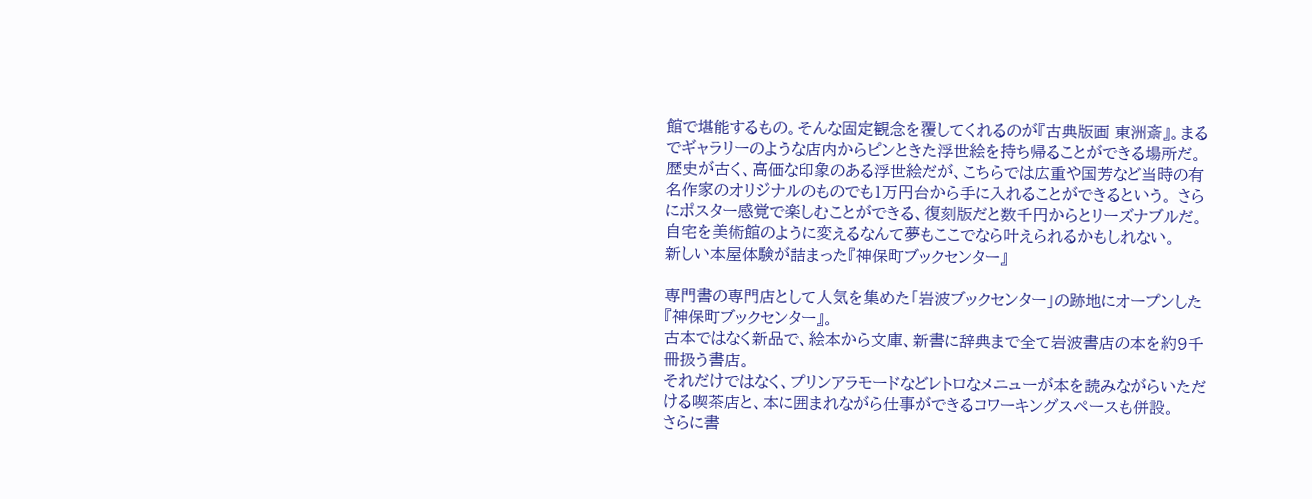館で堪能するもの。そんな固定観念を覆してくれるのが『古典版画 東洲斎』。まるでギャラリーのような店内からピンときた浮世絵を持ち帰ることができる場所だ。
歴史が古く、高価な印象のある浮世絵だが、こちらでは広重や国芳など当時の有名作家のオリジナルのものでも1万円台から手に入れることができるという。 さらにポスター感覚で楽しむことができる、復刻版だと数千円からとリーズナブルだ。
自宅を美術館のように変えるなんて夢もここでなら叶えられるかもしれない。
新しい本屋体験が詰まった『神保町ブックセンター』

専門書の専門店として人気を集めた「岩波ブックセンター」の跡地にオープンした『神保町ブックセンター』。
古本ではなく新品で、絵本から文庫、新書に辞典まで全て岩波書店の本を約9千冊扱う書店。
それだけではなく、プリンアラモードなどレトロなメニューが本を読みながらいただける喫茶店と、本に囲まれながら仕事ができるコワーキングスペースも併設。
さらに書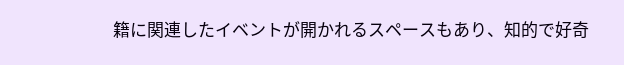籍に関連したイベントが開かれるスペースもあり、知的で好奇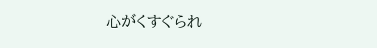心がくすぐられ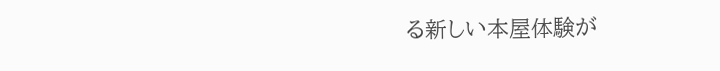る新しい本屋体験が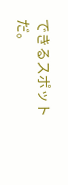できるスポットだ。